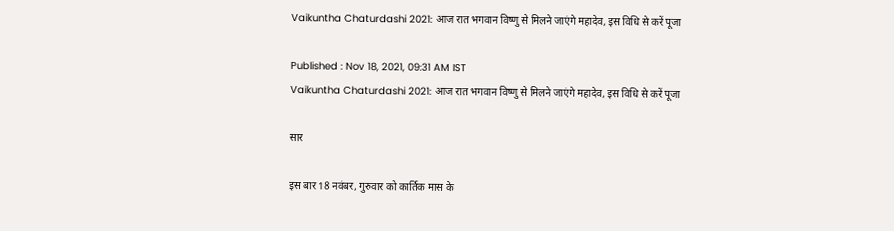Vaikuntha Chaturdashi 2021: आज रात भगवान विष्णु से मिलने जाएंगे महादेव, इस विधि से करें पूजा

Published : Nov 18, 2021, 09:31 AM IST
Vaikuntha Chaturdashi 2021: आज रात भगवान विष्णु से मिलने जाएंगे महादेव, इस विधि से करें पूजा

सार

इस बार 18 नवंबर, गुरुवार को कार्तिक मास के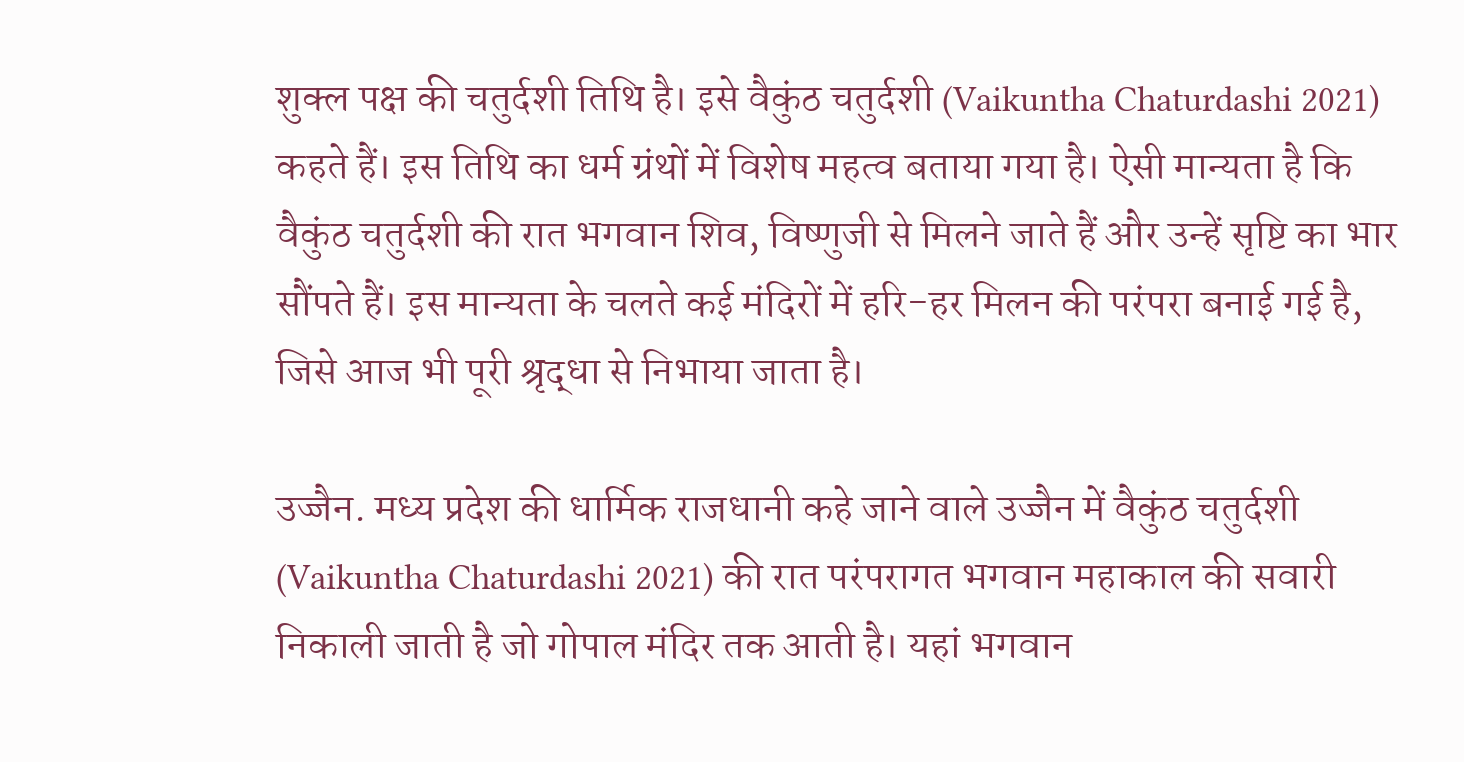शुक्ल पक्ष की चतुर्दशी तिथि है। इसे वैकुंठ चतुर्दशी (Vaikuntha Chaturdashi 2021) कहते हैं। इस तिथि का धर्म ग्रंथों में विशेष महत्व बताया गया है। ऐसी मान्यता है कि वैकुंठ चतुर्दशी की रात भगवान शिव, विष्णुजी से मिलने जाते हैं और उन्हें सृष्टि का भार सौंपते हैं। इस मान्यता के चलते कई मंदिरों में हरि-हर मिलन की परंपरा बनाई गई है, जिसे आज भी पूरी श्रृद्धा से निभाया जाता है।

उज्जैन. मध्य प्रदेश की धार्मिक राजधानी कहे जाने वाले उज्जैन में वैकुंठ चतुर्दशी (Vaikuntha Chaturdashi 2021) की रात परंपरागत भगवान महाकाल की सवारी निकाली जाती है जो गोपाल मंदिर तक आती है। यहां भगवान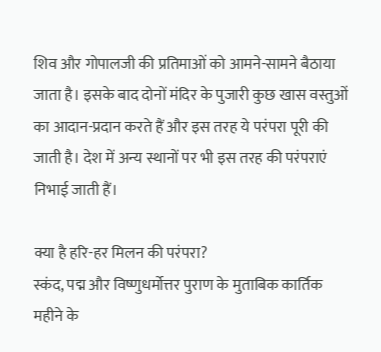शिव और गोपालजी की प्रतिमाओं को आमने-सामने बैठाया जाता है। इसके बाद दोनों मंदिर के पुजारी कुछ खास वस्तुओं का आदान-प्रदान करते हैं और इस तरह ये परंपरा पूरी की जाती है। देश में अन्य स्थानों पर भी इस तरह की परंपराएं निभाई जाती हैं।

क्या है हरि-हर मिलन की परंपरा?
स्कंद, पद्म और विष्णुधर्मोत्तर पुराण के मुताबिक कार्तिक महीने के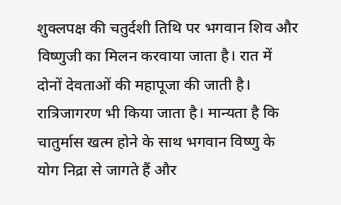शुक्लपक्ष की चतुर्दशी तिथि पर भगवान शिव और विष्णुजी का मिलन करवाया जाता है। रात में दोनों देवताओं की महापूजा की जाती है। रात्रिजागरण भी किया जाता है। मान्यता है कि चातुर्मास खत्म होने के साथ भगवान विष्णु के योग निद्रा से जागते हैं और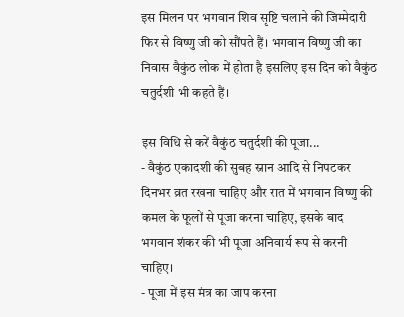इस मिलन पर भगवान शिव सृष्टि चलाने की जिम्मेदारी फिर से विष्णु जी को सौंपते हैं। भगवान विष्णु जी का निवास वैकुंठ लोक में होता है इसलिए इस दिन को वैकुंठ चतुर्दशी भी कहते हैं।

इस विधि से करें वैकुंठ चतुर्दशी की पूजा...
- वैकुंठ एकादशी की सुबह स्नान आदि से निपटकर दिनभर व्रत रखना चाहिए और रात में भगवान विष्णु की कमल के फूलों से पूजा करना चाहिए, इसके बाद भगवान शंकर की भी पूजा अनिवार्य रूप से करनी चाहिए।
- पूजा में इस मंत्र का जाप करना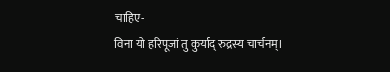चाहिए-
विना यो हरिपूजां तु कुर्याद् रुद्रस्य चार्चनम्।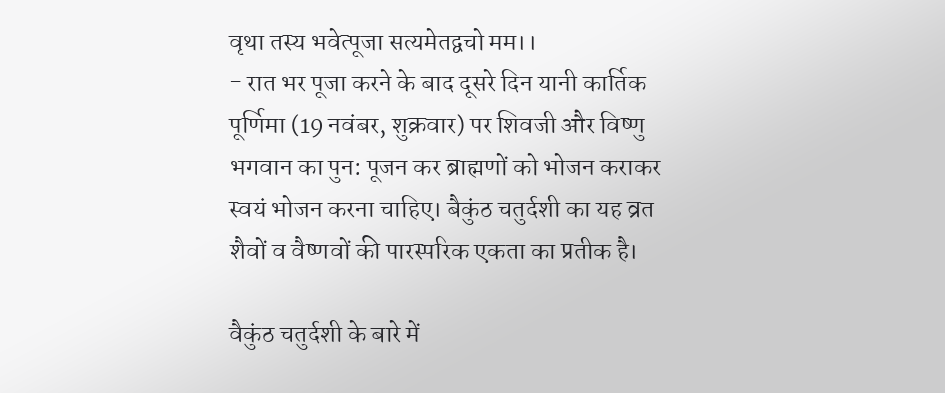वृथा तस्य भवेत्पूजा सत्यमेतद्वचो मम।।
- रात भर पूजा करने के बाद दूसरे दिन यानी कार्तिक पूर्णिमा (19 नवंबर, शुक्रवार) पर शिवजी और विष्णु भगवान का पुन: पूजन कर ब्राह्मणों को भोजन कराकर स्वयं भोजन करना चाहिए। बैकुंठ चतुर्दशी का यह व्रत शैवों व वैष्णवों की पारस्परिक एकता का प्रतीक है।

वैकुंठ चतुर्दशी के बारे में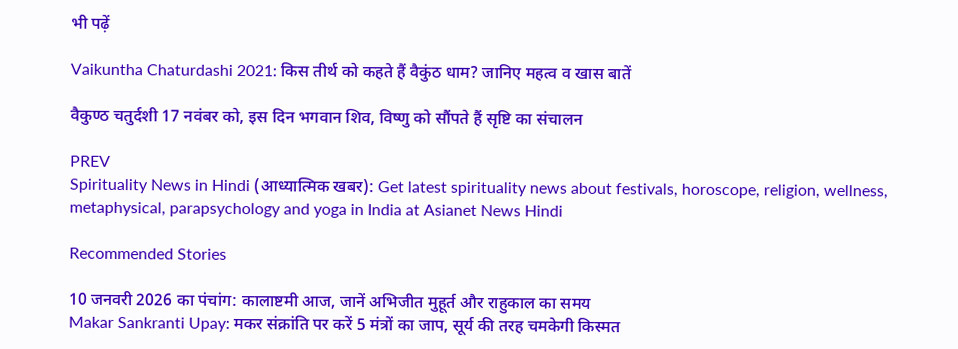भी पढ़ें

Vaikuntha Chaturdashi 2021: किस तीर्थ को कहते हैं वैकुंठ धाम? जानिए महत्व व खास बातें

वैकुण्ठ चतुर्दशी 17 नवंबर को, इस दिन भगवान शिव, विष्णु को सौंपते हैं सृष्टि का संचालन

PREV
Spirituality News in Hindi (आध्यात्मिक खबर): Get latest spirituality news about festivals, horoscope, religion, wellness, metaphysical, parapsychology and yoga in India at Asianet News Hindi

Recommended Stories

10 जनवरी 2026 का पंचांग: कालाष्टमी आज, जानें अभिजीत मुहूर्त और राहुकाल का समय
Makar Sankranti Upay: मकर संक्रांति पर करें 5 मंत्रों का जाप, सूर्य की तरह चमकेगी किस्मत